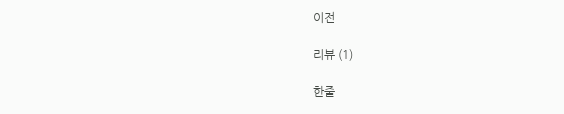이전

리뷰 (1)

한줄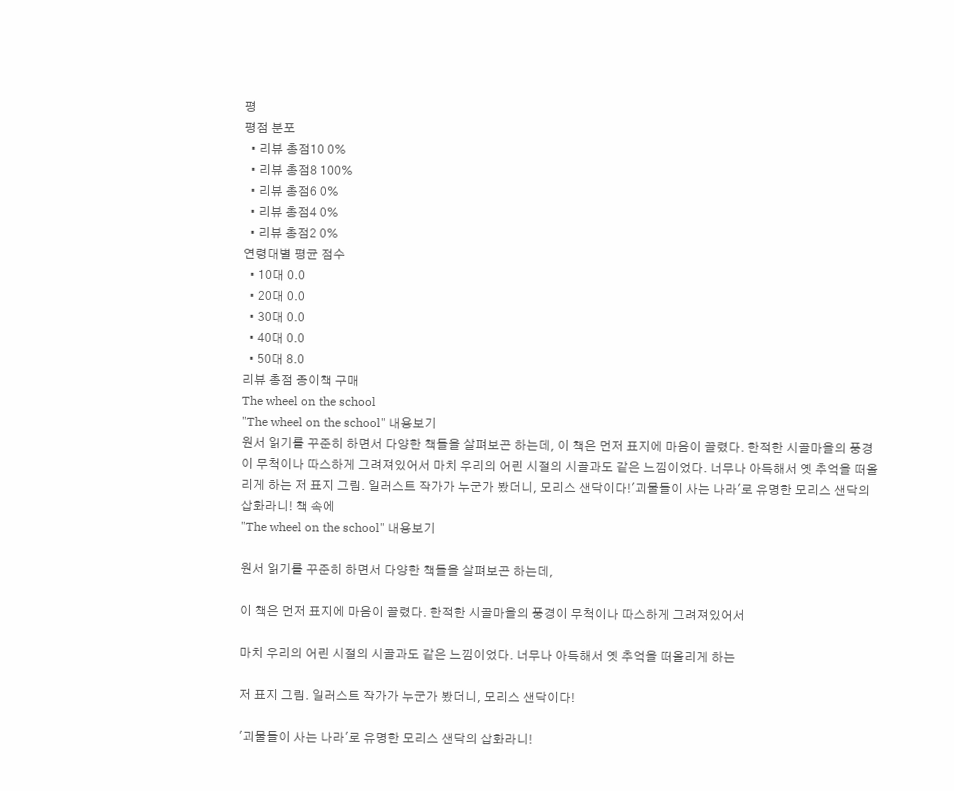평
평점 분포
  • 리뷰 총점10 0%
  • 리뷰 총점8 100%
  • 리뷰 총점6 0%
  • 리뷰 총점4 0%
  • 리뷰 총점2 0%
연령대별 평균 점수
  • 10대 0.0
  • 20대 0.0
  • 30대 0.0
  • 40대 0.0
  • 50대 8.0
리뷰 총점 종이책 구매
The wheel on the school
"The wheel on the school" 내용보기
원서 읽기를 꾸준히 하면서 다양한 책들을 살펴보곤 하는데, 이 책은 먼저 표지에 마음이 끌렸다. 한적한 시골마을의 풍경이 무척이나 따스하게 그려져있어서 마치 우리의 어린 시절의 시골과도 같은 느낌이었다. 너무나 아득해서 옛 추억을 떠올리게 하는 저 표지 그림. 일러스트 작가가 누군가 봤더니, 모리스 샌닥이다!'괴물들이 사는 나라'로 유명한 모리스 샌닥의 삽화라니! 책 속에
"The wheel on the school" 내용보기

원서 읽기를 꾸준히 하면서 다양한 책들을 살펴보곤 하는데,

이 책은 먼저 표지에 마음이 끌렸다. 한적한 시골마을의 풍경이 무척이나 따스하게 그려져있어서

마치 우리의 어린 시절의 시골과도 같은 느낌이었다. 너무나 아득해서 옛 추억을 떠올리게 하는

저 표지 그림. 일러스트 작가가 누군가 봤더니, 모리스 샌닥이다!

'괴물들이 사는 나라'로 유명한 모리스 샌닥의 삽화라니!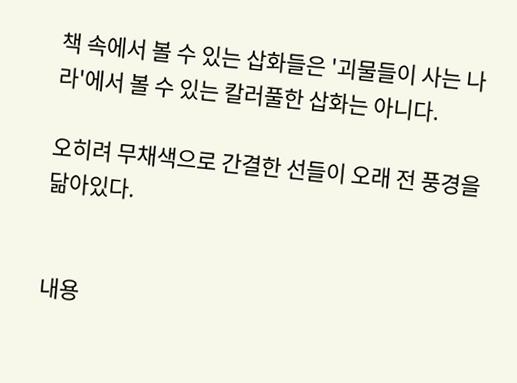책 속에서 볼 수 있는 삽화들은 '괴물들이 사는 나라'에서 볼 수 있는 칼러풀한 삽화는 아니다.

오히려 무채색으로 간결한 선들이 오래 전 풍경을 닮아있다.


내용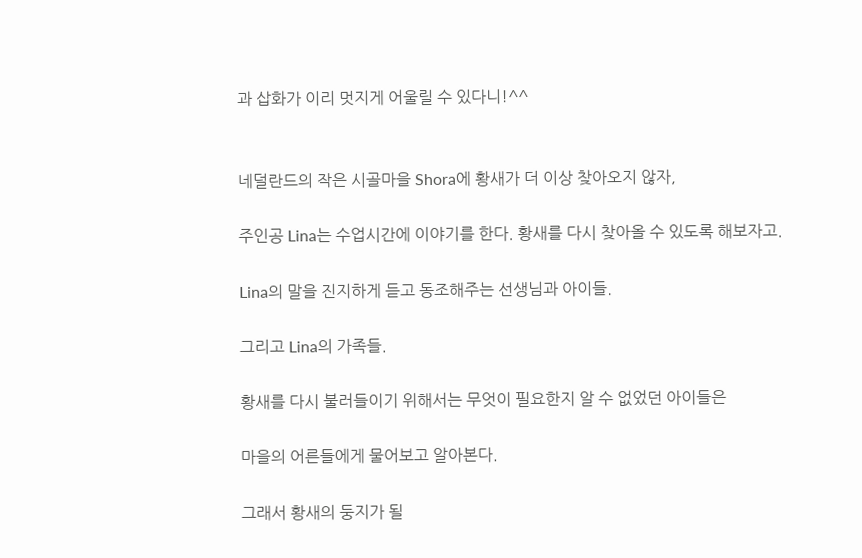과 삽화가 이리 멋지게 어울릴 수 있다니!^^


네덜란드의 작은 시골마을 Shora에 황새가 더 이상 찾아오지 않자,

주인공 Lina는 수업시간에 이야기를 한다. 황새를 다시 찾아올 수 있도록 해보자고.

Lina의 말을 진지하게 듣고 동조해주는 선생님과 아이들.

그리고 Lina의 가족들.

황새를 다시 불러들이기 위해서는 무엇이 필요한지 알 수 없었던 아이들은

마을의 어른들에게 물어보고 알아본다.

그래서 황새의 둥지가 될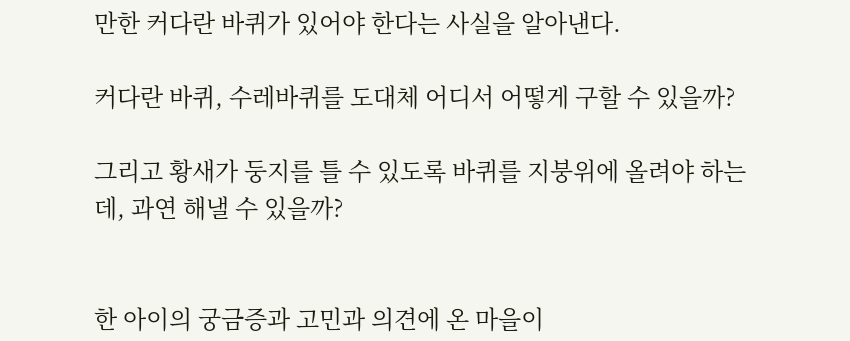만한 커다란 바퀴가 있어야 한다는 사실을 알아낸다.

커다란 바퀴, 수레바퀴를 도대체 어디서 어떻게 구할 수 있을까?

그리고 황새가 둥지를 틀 수 있도록 바퀴를 지붕위에 올려야 하는데, 과연 해낼 수 있을까?


한 아이의 궁금증과 고민과 의견에 온 마을이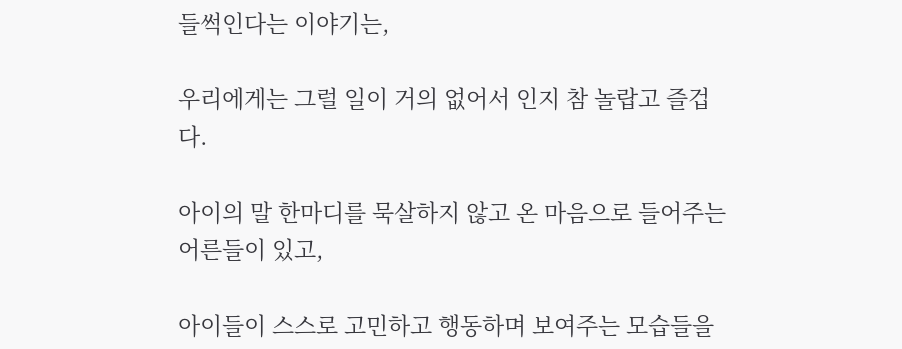들썩인다는 이야기는,

우리에게는 그럴 일이 거의 없어서 인지 참 놀랍고 즐겁다.

아이의 말 한마디를 묵살하지 않고 온 마음으로 들어주는 어른들이 있고,

아이들이 스스로 고민하고 행동하며 보여주는 모습들을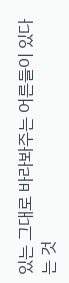있는 그대로 바라봐주는 어른들이 있다는 것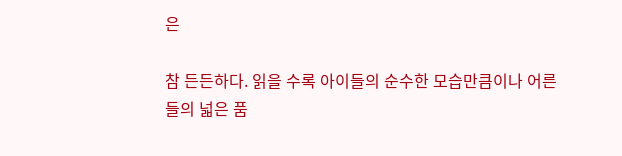은

참 든든하다. 읽을 수록 아이들의 순수한 모습만큼이나 어른들의 넓은 품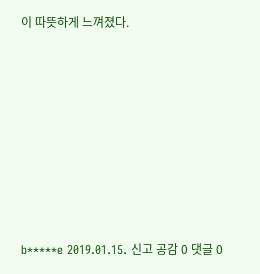이 따뜻하게 느껴졌다.














b*****e 2019.01.15. 신고 공감 0 댓글 0